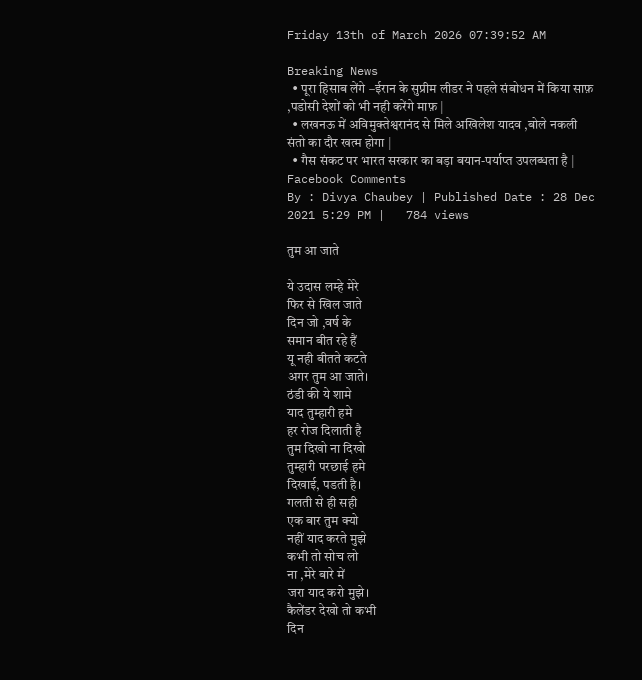Friday 13th of March 2026 07:39:52 AM

Breaking News
  • पूरा हिसाब लेंगे –ईरान के सुप्रीम लीडर ने पहले संबोधन में किया साफ़ ,पडोसी देशों को भी नही करेंगे माफ़ |
  • लखनऊ में अविमुक्तेश्वरानंद से मिले अखिलेश यादव ,बोले नकली संतो का दौर खत्म होगा |
  • गैस संकट पर भारत सरकार का बड़ा बयान-पर्याप्त उपलब्धता है |
Facebook Comments
By : Divya Chaubey | Published Date : 28 Dec 2021 5:29 PM |   784 views

तुम आ जाते

ये उदास लम्हे मेरे
फिर से खिल जाते
दिन जो ,वर्ष के
समान बीत रहे हैं
यू नही बीतते कटते
अगर तुम आ जाते।
ठंडी की ये शामे
याद तुम्हारी हमे
हर रोज दिलाती है
तुम दिखो ना दिखो
तुम्हारी परछाई हमे
दिखाई, पडती है।
गलती से ही सही
एक बार तुम क्यो
नहीं याद करते मुझे
कभी तो सोच लो
ना ,मेरे बारे में
जरा याद करो मुझे।
कैलेंडर देखो तो कभी
दिन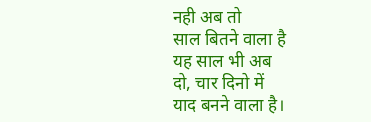नही अब तो
साल बितने वाला है
यह साल भी अब
दो, चार दिनो में
याद बनने वाला है।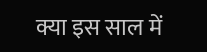क्या इस साल में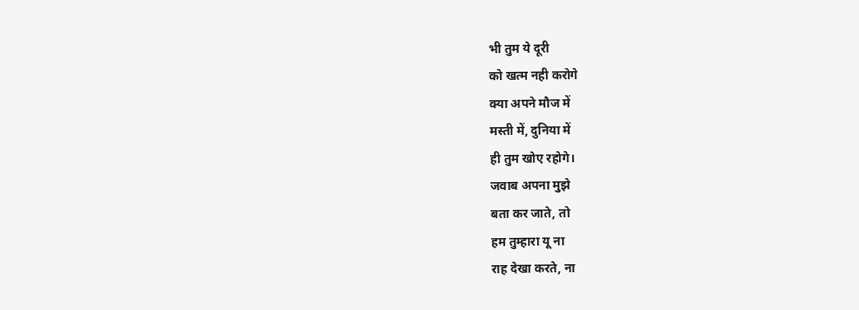भी तुम ये दूरी
को खत्म नही करोगे
क्या अपने मौज में
मस्ती में, दुनिया में
ही तुम खोए रहोगे।
जवाब अपना मुझे
बता कर जाते, तो
हम तुम्हारा यू ना
राह देखा करते, ना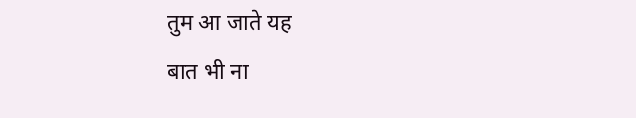तुम आ जाते यह
बात भी ना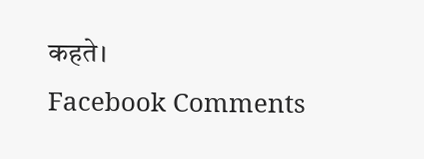कहते।
Facebook Comments